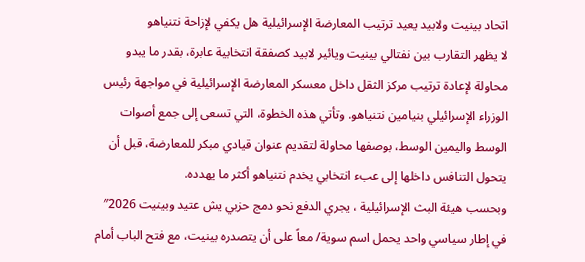اتحاد بينيت ولابيد يعيد ترتيب المعارضة الإسرائيلية هل يكفي لإزاحة نتنياهو
لا يظهر التقارب بين نفتالي بينيت ويائير لابيد كصفقة انتخابية عابرة، بقدر ما يبدو محاولة لإعادة ترتيب مركز الثقل داخل معسكر المعارضة الإسرائيلية في مواجهة رئيس الوزراء الإسرائيلي بنيامين نتنياهو. وتأتي هذه الخطوة، التي تسعى إلى جمع أصوات الوسط واليمين الوسط، بوصفها محاولة لتقديم عنوان قيادي مبكر للمعارضة، قبل أن يتحول التنافس داخلها إلى عبء انتخابي يخدم نتنياهو أكثر ما يهدده.
وبحسب هيئة البث الإسرائيلية ، يجري الدفع نحو دمج حزبي يش عتيد وبينيت 2026″ في إطار سياسي واحد يحمل اسم سوية/ معاً على أن يتصدره بينيت، مع فتح الباب أمام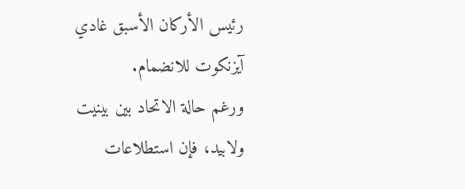رئيس الأركان الأسبق غادي آيزنكوت للانضمام.
ورغم حالة الاتحاد بين بينيت ولابيد، فإن استطلاعات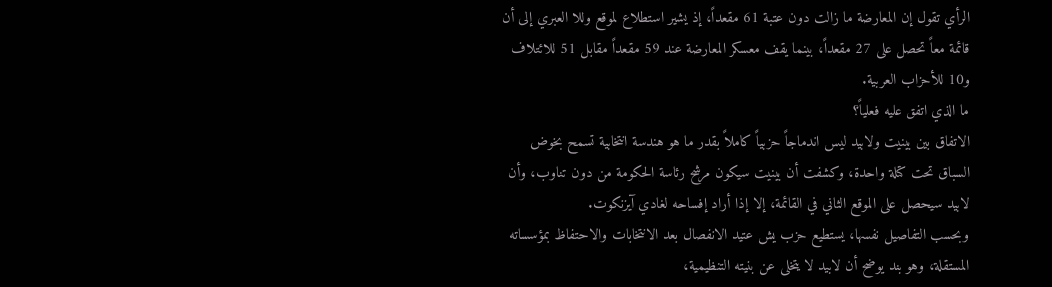الرأي تقول إن المعارضة ما زالت دون عتبة 61 مقعداً، إذ يشير استطلاع لموقع وللا العبري إلى أن قائمة معاً تحصل على 27 مقعداً، بينما يقف معسكر المعارضة عند 59 مقعداً مقابل 51 للائتلاف و10 للأحزاب العربية.
ما الذي اتفق عليه فعلياً؟
الاتفاق بين بينيت ولابيد ليس اندماجاً حزبياً كاملاً بقدر ما هو هندسة انتخابية تسمح بخوض السباق تحت كتلة واحدة، وكشفت أن بينيت سيكون مرشح رئاسة الحكومة من دون تناوب، وأن لابيد سيحصل على الموقع الثاني في القائمة، إلا إذا أراد إفساحه لغادي آيزنكوت.
وبحسب التفاصيل نفسها، يستطيع حزب يش عتيد الانفصال بعد الانتخابات والاحتفاظ بمؤسساته المستقلة، وهو بند يوضح أن لابيد لا يتخلى عن بنيته التنظيمية،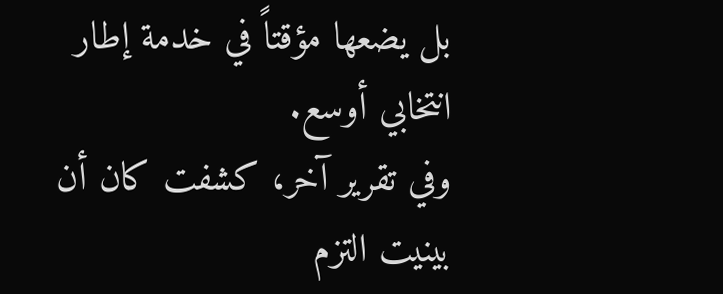بل يضعها مؤقتاً في خدمة إطار انتخابي أوسع.
وفي تقرير آخر، كشفت كان أن بينيت التزم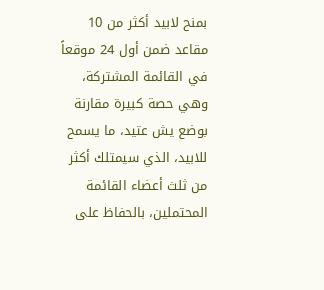بمنح لابيد أكثر من 10 مقاعد ضمن أول 24 موقعاً في القائمة المشتركة، وهي حصة كبيرة مقارنة بوضع يش عتيد، ما يسمح للابيد، الذي سيمتلك أكثر من ثلث أعضاء القائمة المحتملين، بالحفاظ على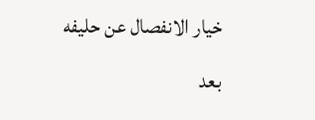خيار الانفصال عن حليفه بعد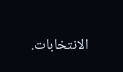الانتخابات.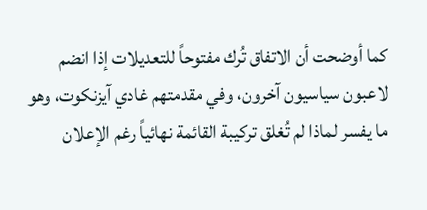كما أوضحت أن الاتفاق تُرك مفتوحاً للتعديلات إذا انضم لاعبون سياسيون آخرون، وفي مقدمتهم غادي آيزنكوت، وهو ما يفسر لماذا لم تُغلق تركيبة القائمة نهائياً رغم الإعلان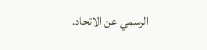الرسمي عن الاتحاد.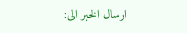ارسال الخبر الى: